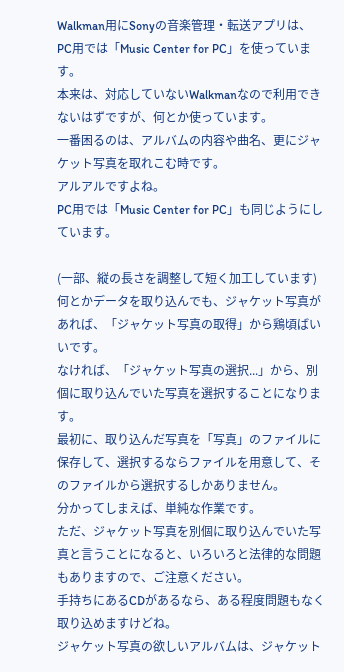Walkman用にSonyの音楽管理・転送アプリは、PC用では「Music Center for PC」を使っています。
本来は、対応していないWalkmanなので利用できないはずですが、何とか使っています。
一番困るのは、アルバムの内容や曲名、更にジャケット写真を取れこむ時です。
アルアルですよね。
PC用では「Music Center for PC」も同じようにしています。

(一部、縦の長さを調整して短く加工しています)
何とかデータを取り込んでも、ジャケット写真があれば、「ジャケット写真の取得」から鶏頃ばいいです。
なければ、「ジャケット写真の選択...」から、別個に取り込んでいた写真を選択することになります。
最初に、取り込んだ写真を「写真」のファイルに保存して、選択するならファイルを用意して、そのファイルから選択するしかありません。
分かってしまえば、単純な作業です。
ただ、ジャケット写真を別個に取り込んでいた写真と言うことになると、いろいろと法律的な問題もありますので、ご注意ください。
手持ちにあるCDがあるなら、ある程度問題もなく取り込めますけどね。
ジャケット写真の欲しいアルバムは、ジャケット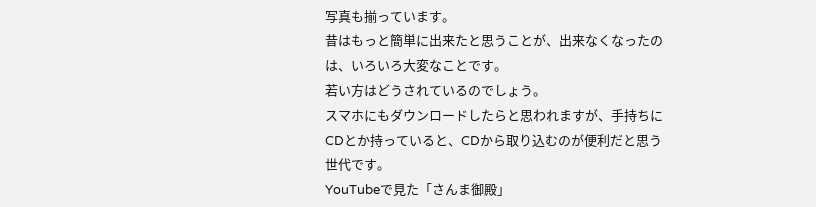写真も揃っています。
昔はもっと簡単に出来たと思うことが、出来なくなったのは、いろいろ大変なことです。
若い方はどうされているのでしょう。
スマホにもダウンロードしたらと思われますが、手持ちにCDとか持っていると、CDから取り込むのが便利だと思う世代です。
YouTubeで見た「さんま御殿」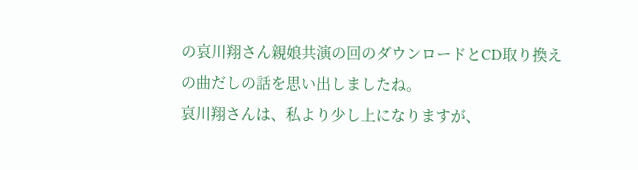の哀川翔さん親娘共演の回のダウンロードとCD取り換えの曲だしの話を思い出しましたね。
哀川翔さんは、私より少し上になりますが、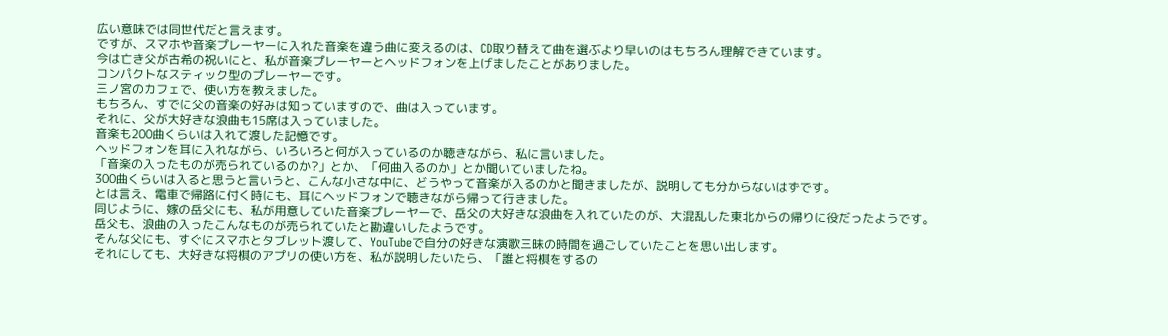広い意味では同世代だと言えます。
ですが、スマホや音楽プレーヤーに入れた音楽を違う曲に変えるのは、CD取り替えて曲を選ぶより早いのはもちろん理解できています。
今は亡き父が古希の祝いにと、私が音楽プレーヤーとヘッドフォンを上げましたことがありました。
コンパクトなスティック型のプレーヤーです。
三ノ宮のカフェで、使い方を教えました。
もちろん、すでに父の音楽の好みは知っていますので、曲は入っています。
それに、父が大好きな浪曲も15席は入っていました。
音楽も200曲くらいは入れて渡した記憶です。
ヘッドフォンを耳に入れながら、いろいろと何が入っているのか聴きながら、私に言いました。
「音楽の入ったものが売られているのか?」とか、「何曲入るのか」とか聞いていましたね。
300曲くらいは入ると思うと言いうと、こんな小さな中に、どうやって音楽が入るのかと聞きましたが、説明しても分からないはずです。
とは言え、電車で帰路に付く時にも、耳にヘッドフォンで聴きながら帰って行きました。
同じように、嫁の岳父にも、私が用意していた音楽プレーヤーで、岳父の大好きな浪曲を入れていたのが、大混乱した東北からの帰りに役だったようです。
岳父も、浪曲の入ったこんなものが売られていたと勘違いしたようです。
そんな父にも、すぐにスマホとタブレット渡して、YouTubeで自分の好きな演歌三昧の時間を過ごしていたことを思い出します。
それにしても、大好きな将棋のアプリの使い方を、私が説明したいたら、「誰と将棋をするの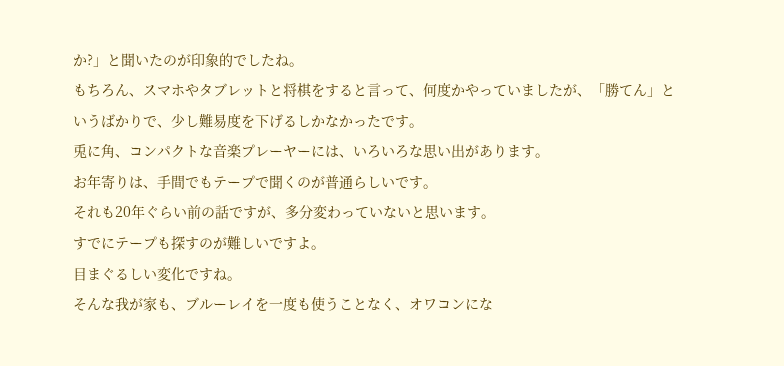か?」と聞いたのが印象的でしたね。
もちろん、スマホやタブレットと将棋をすると言って、何度かやっていましたが、「勝てん」というばかりで、少し難易度を下げるしかなかったです。
兎に角、コンパクトな音楽プレーヤーには、いろいろな思い出があります。
お年寄りは、手間でもテープで聞くのが普通らしいです。
それも20年ぐらい前の話ですが、多分変わっていないと思います。
すでにテープも探すのが難しいですよ。
目まぐるしい変化ですね。
そんな我が家も、ブルーレイを一度も使うことなく、オワコンにな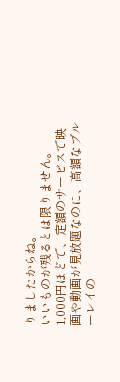りましたからね。
いいものが残るとは限りません。
1,000円ほどで、定額のサービスで映画や動画が見放題なのに、高額なブルーレイの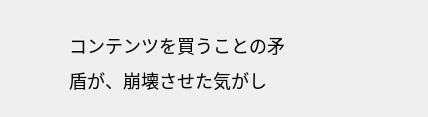コンテンツを買うことの矛盾が、崩壊させた気がし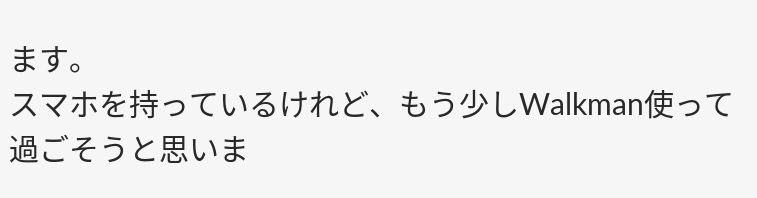ます。
スマホを持っているけれど、もう少しWalkman使って過ごそうと思いま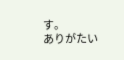す。
ありがたい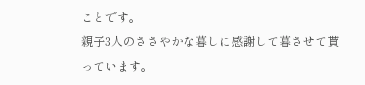ことです。
親子3人のささやかな暮しに感謝して暮させて貰っています。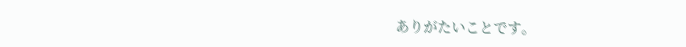ありがたいことです。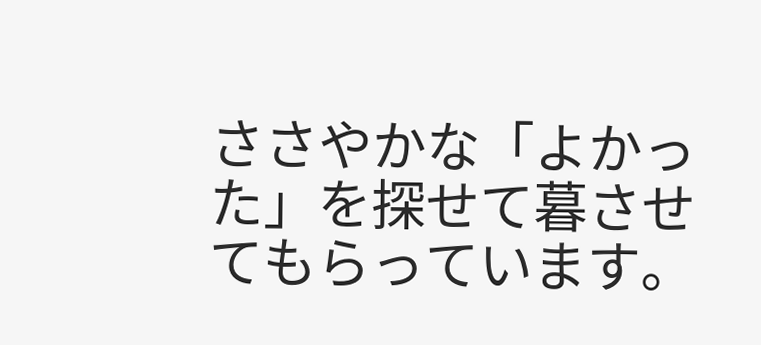ささやかな「よかった」を探せて暮させてもらっています。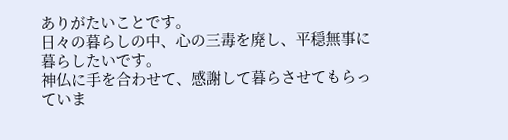ありがたいことです。
日々の暮らしの中、心の三毒を廃し、平穏無事に暮らしたいです。
神仏に手を合わせて、感謝して暮らさせてもらっていま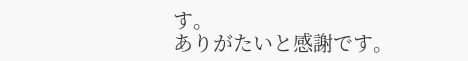す。
ありがたいと感謝です。